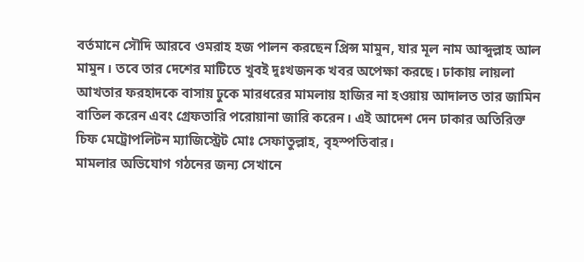বর্তমানে সৌদি আরবে ওমরাহ হজ পালন করছেন প্রিন্স মামুন, যার মূল নাম আব্দুল্লাহ আল মামুন। তবে তার দেশের মাটিতে খুবই দুঃখজনক খবর অপেক্ষা করছে। ঢাকায় লায়লা আখতার ফরহাদকে বাসায় ঢুকে মারধরের মামলায় হাজির না হওয়ায় আদালত তার জামিন বাতিল করেন এবং গ্রেফতারি পরোয়ানা জারি করেন। এই আদেশ দেন ঢাকার অতিরিক্ত চিফ মেট্রোপলিটন ম্যাজিস্ট্রেট মোঃ সেফাতুল্লাহ, বৃহস্পতিবার।
মামলার অভিযোগ গঠনের জন্য সেখানে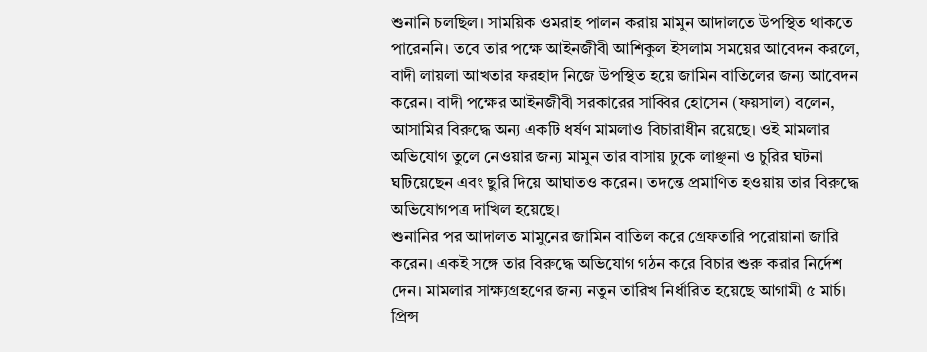শুনানি চলছিল। সাময়িক ওমরাহ পালন করায় মামুন আদালতে উপস্থিত থাকতে পারেননি। তবে তার পক্ষে আইনজীবী আশিকুল ইসলাম সময়ের আবেদন করলে, বাদী লায়লা আখতার ফরহাদ নিজে উপস্থিত হয়ে জামিন বাতিলের জন্য আবেদন করেন। বাদী পক্ষের আইনজীবী সরকারের সাব্বির হোসেন (ফয়সাল) বলেন, আসামির বিরুদ্ধে অন্য একটি ধর্ষণ মামলাও বিচারাধীন রয়েছে। ওই মামলার অভিযোগ তুলে নেওয়ার জন্য মামুন তার বাসায় ঢুকে লাঞ্ছনা ও চুরির ঘটনা ঘটিয়েছেন এবং ছুরি দিয়ে আঘাতও করেন। তদন্তে প্রমাণিত হওয়ায় তার বিরুদ্ধে অভিযোগপত্র দাখিল হয়েছে।
শুনানির পর আদালত মামুনের জামিন বাতিল করে গ্রেফতারি পরোয়ানা জারি করেন। একই সঙ্গে তার বিরুদ্ধে অভিযোগ গঠন করে বিচার শুরু করার নির্দেশ দেন। মামলার সাক্ষ্যগ্রহণের জন্য নতুন তারিখ নির্ধারিত হয়েছে আগামী ৫ মার্চ।
প্রিন্স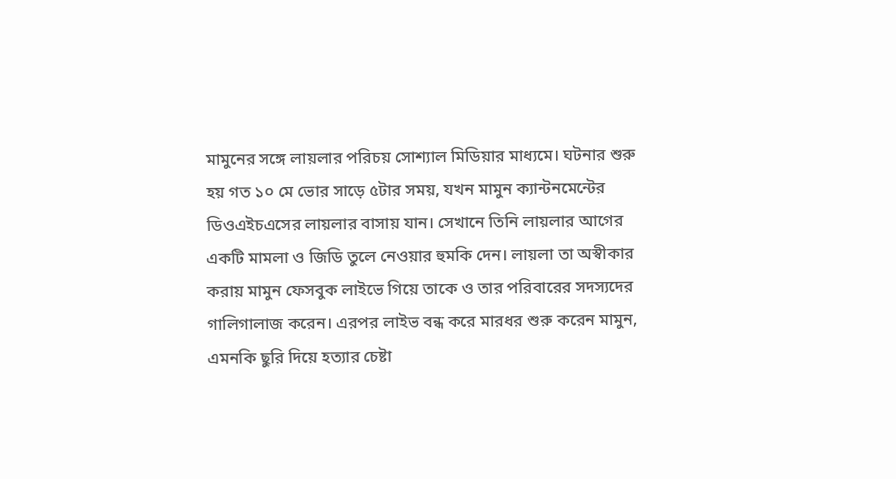মামুনের সঙ্গে লায়লার পরিচয় সোশ্যাল মিডিয়ার মাধ্যমে। ঘটনার শুরু হয় গত ১০ মে ভোর সাড়ে ৫টার সময়, যখন মামুন ক্যান্টনমেন্টের ডিওএইচএসের লায়লার বাসায় যান। সেখানে তিনি লায়লার আগের একটি মামলা ও জিডি তুলে নেওয়ার হুমকি দেন। লায়লা তা অস্বীকার করায় মামুন ফেসবুক লাইভে গিয়ে তাকে ও তার পরিবারের সদস্যদের গালিগালাজ করেন। এরপর লাইভ বন্ধ করে মারধর শুরু করেন মামুন, এমনকি ছুরি দিয়ে হত্যার চেষ্টা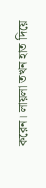করেন। লায়লা তখন হাত দিয়ে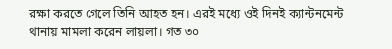রক্ষা করতে গেলে তিনি আহত হন। এরই মধ্যে ওই দিনই ক্যান্টনমেন্ট থানায় মামলা করেন লায়লা। গত ৩০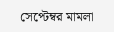সেপ্টেম্বর মামলা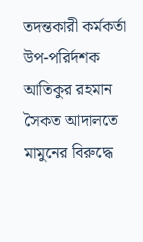তদন্তকারী কর্মকর্তা উপ-পরির্দশক আতিকুর রহমান সৈকত আদালতে মামুনের বিরুদ্ধে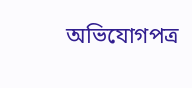অভিযোগপত্র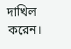দাখিল করেন।